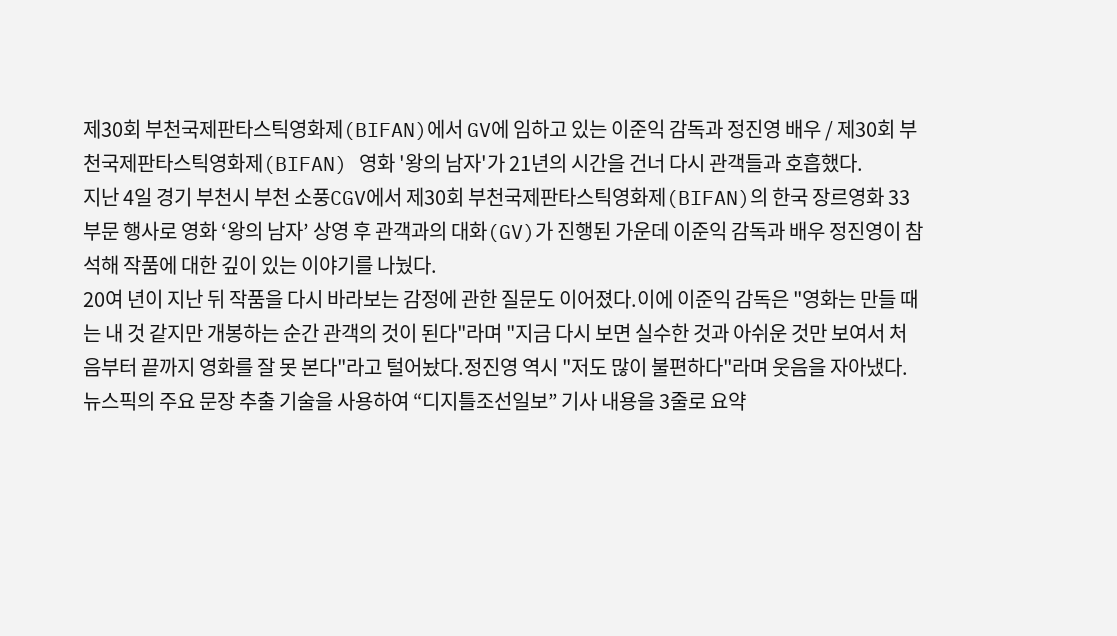제30회 부천국제판타스틱영화제(BIFAN)에서 GV에 임하고 있는 이준익 감독과 정진영 배우 / 제30회 부천국제판타스틱영화제(BIFAN) 영화 '왕의 남자'가 21년의 시간을 건너 다시 관객들과 호흡했다.
지난 4일 경기 부천시 부천 소풍CGV에서 제30회 부천국제판타스틱영화제(BIFAN)의 한국 장르영화 33 부문 행사로 영화 ‘왕의 남자’ 상영 후 관객과의 대화(GV)가 진행된 가운데 이준익 감독과 배우 정진영이 참석해 작품에 대한 깊이 있는 이야기를 나눴다.
20여 년이 지난 뒤 작품을 다시 바라보는 감정에 관한 질문도 이어졌다.이에 이준익 감독은 "영화는 만들 때는 내 것 같지만 개봉하는 순간 관객의 것이 된다"라며 "지금 다시 보면 실수한 것과 아쉬운 것만 보여서 처음부터 끝까지 영화를 잘 못 본다"라고 털어놨다.정진영 역시 "저도 많이 불편하다"라며 웃음을 자아냈다.
뉴스픽의 주요 문장 추출 기술을 사용하여 “디지틀조선일보” 기사 내용을 3줄로 요약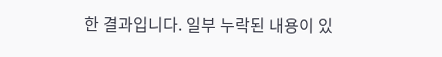한 결과입니다. 일부 누락된 내용이 있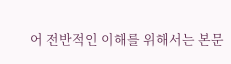어 전반적인 이해를 위해서는 본문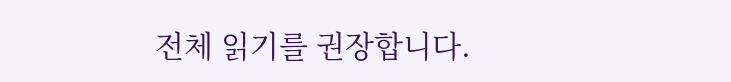전체 읽기를 권장합니다.